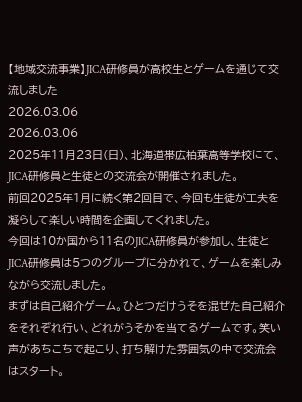【地域交流事業】JICA研修員が高校生とゲームを通じて交流しました
2026.03.06
2026.03.06
2025年11月23日(日)、北海道帯広柏葉高等学校にて、JICA研修員と生徒との交流会が開催されました。
前回2025年1月に続く第2回目で、今回も生徒が工夫を凝らして楽しい時間を企画してくれました。
今回は10か国から11名のJICA研修員が参加し、生徒とJICA研修員は5つのグループに分かれて、ゲームを楽しみながら交流しました。
まずは自己紹介ゲーム。ひとつだけうそを混ぜた自己紹介をそれぞれ行い、どれがうそかを当てるゲームです。笑い声があちこちで起こり、打ち解けた雰囲気の中で交流会はスタート。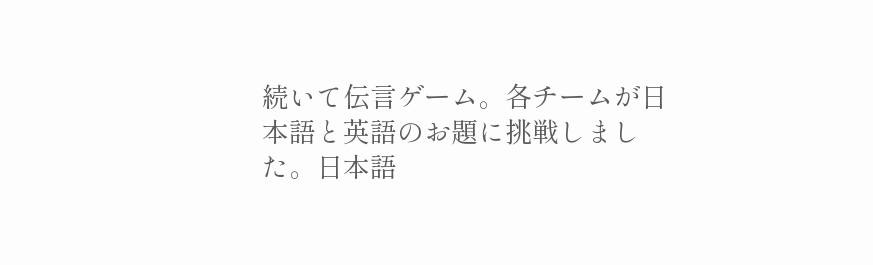続いて伝言ゲーム。各チームが日本語と英語のお題に挑戦しました。日本語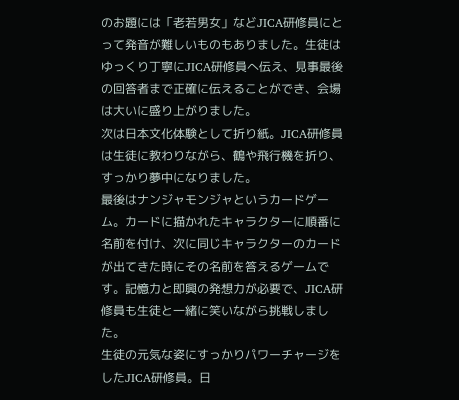のお題には「老若男女」などJICA研修員にとって発音が難しいものもありました。生徒はゆっくり丁寧にJICA研修員へ伝え、見事最後の回答者まで正確に伝えることができ、会場は大いに盛り上がりました。
次は日本文化体験として折り紙。JICA研修員は生徒に教わりながら、鶴や飛行機を折り、すっかり夢中になりました。
最後はナンジャモンジャというカードゲーム。カードに描かれたキャラクターに順番に名前を付け、次に同じキャラクターのカードが出てきた時にその名前を答えるゲームです。記憶力と即興の発想力が必要で、JICA研修員も生徒と一緒に笑いながら挑戦しました。
生徒の元気な姿にすっかりパワーチャージをしたJICA研修員。日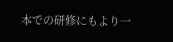本での研修にもより一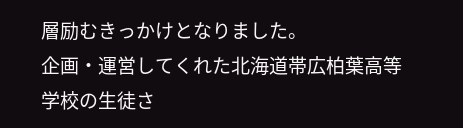層励むきっかけとなりました。
企画・運営してくれた北海道帯広柏葉高等学校の生徒さ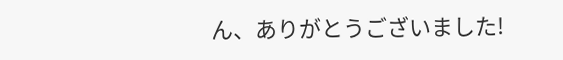ん、ありがとうございました!